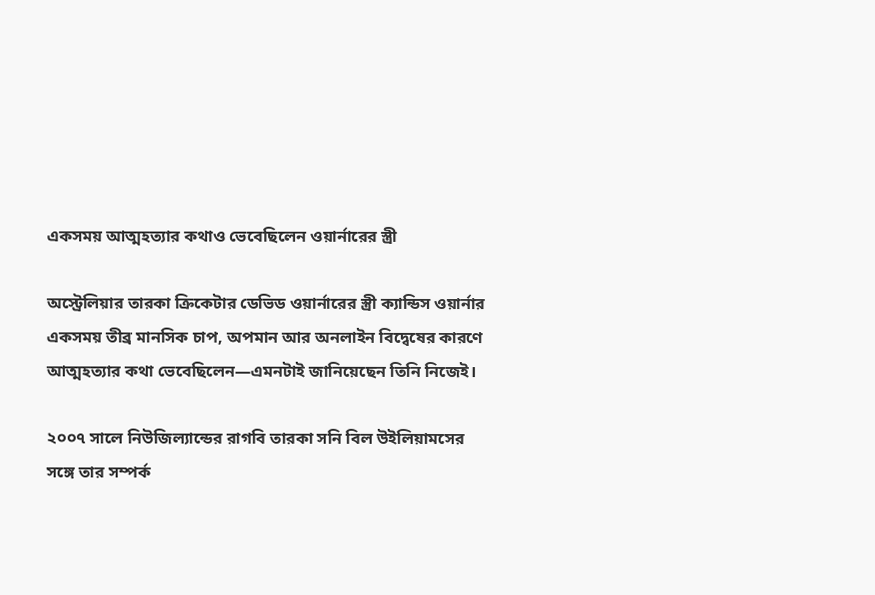একসময় আত্মহত্যার কথাও ভেবেছিলেন ওয়ার্নারের স্ত্রী

অস্ট্রেলিয়ার তারকা ক্রিকেটার ডেভিড ওয়ার্নারের স্ত্রী ক্যান্ডিস ওয়ার্নার একসময় তীব্র মানসিক চাপ, অপমান আর অনলাইন বিদ্বেষের কারণে আত্মহত্যার কথা ভেবেছিলেন—এমনটাই জানিয়েছেন তিনি নিজেই।

২০০৭ সালে নিউজিল্যান্ডের রাগবি তারকা সনি বিল উইলিয়ামসের সঙ্গে তার সম্পর্ক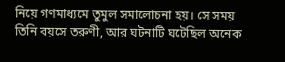নিয়ে গণমাধ্যমে তুমুল সমালোচনা হয়। সে সময় তিনি বয়সে তরুণী, আর ঘটনাটি ঘটেছিল অনেক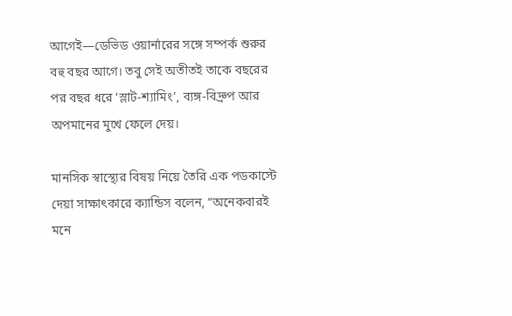আগেই—ডেভিড ওয়ার্নারের সঙ্গে সম্পর্ক শুরুর বহু বছর আগে। তবু সেই অতীতই তাকে বছরের পর বছর ধরে ‘স্লাট-শ্যামিং’, ব্যঙ্গ-বিদ্রুপ আর অপমানের মুখে ফেলে দেয়।

মানসিক স্বাস্থ্যের বিষয় নিয়ে তৈরি এক পডকাস্টে দেয়া সাক্ষাৎকারে ক্যান্ডিস বলেন, “অনেকবারই মনে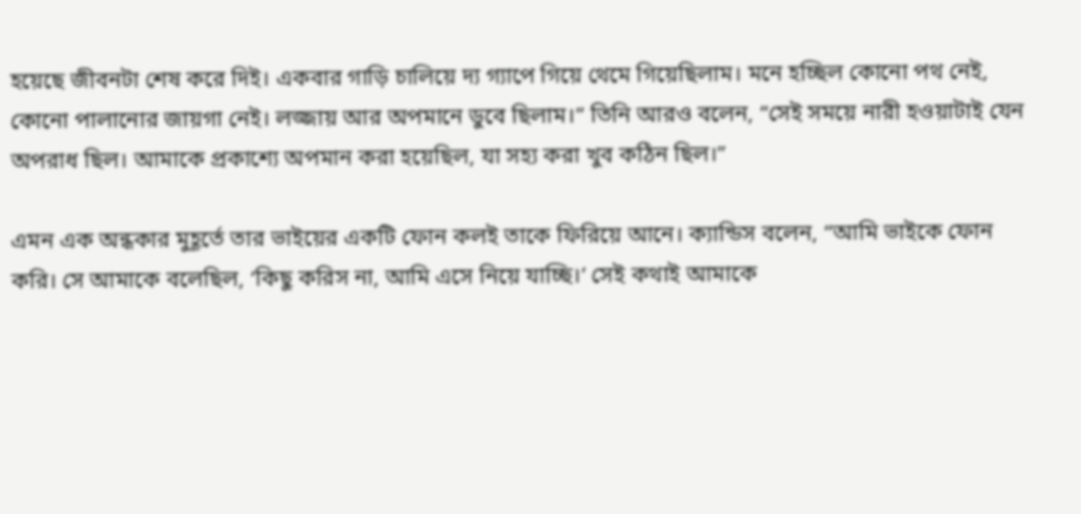হয়েছে জীবনটা শেষ করে দিই। একবার গাড়ি চালিয়ে দ্য গ্যাপে গিয়ে থেমে গিয়েছিলাম। মনে হচ্ছিল কোনো পথ নেই, কোনো পালানোর জায়গা নেই। লজ্জায় আর অপমানে ডুবে ছিলাম।” তিনি আরও বলেন, “সেই সময়ে নারী হওয়াটাই যেন অপরাধ ছিল। আমাকে প্রকাশ্যে অপমান করা হয়েছিল, যা সহ্য করা খুব কঠিন ছিল।”

এমন এক অন্ধকার মুহূর্তে তার ভাইয়ের একটি ফোন কলই তাকে ফিরিয়ে আনে। ক্যান্ডিস বলেন, “আমি ভাইকে ফোন করি। সে আমাকে বলেছিল, ‘কিছু করিস না, আমি এসে নিয়ে যাচ্ছি।’ সেই কথাই আমাকে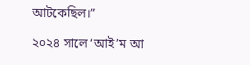আটকেছিল।”

২০২৪ সালে ‘আই’ম আ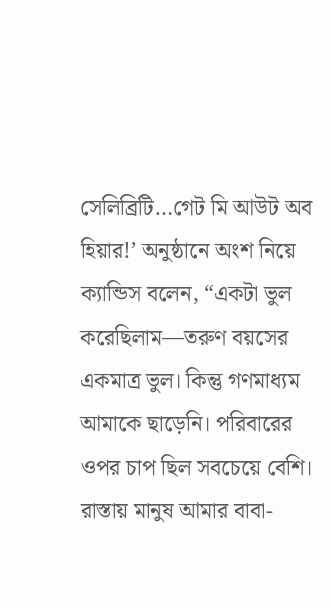সেলিব্রিটি…গেট মি আউট অব হিয়ার!’ অনুষ্ঠানে অংশ নিয়ে ক্যান্ডিস বলেন, “একটা ভুল করেছিলাম—তরুণ বয়সের একমাত্র ভুল। কিন্তু গণমাধ্যম আমাকে ছাড়েনি। পরিবারের ওপর চাপ ছিল সবচেয়ে বেশি। রাস্তায় মানুষ আমার বাবা-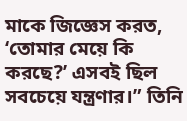মাকে জিজ্ঞেস করত, ‘তোমার মেয়ে কি করছে?’ এসবই ছিল সবচেয়ে যন্ত্রণার।” তিনি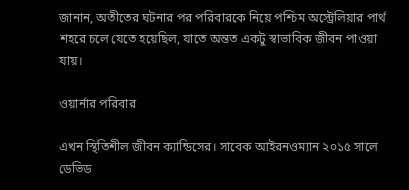জানান, অতীতের ঘটনার পর পরিবারকে নিয়ে পশ্চিম অস্ট্রেলিয়ার পার্থ শহরে চলে যেতে হয়েছিল, যাতে অন্তত একটু স্বাভাবিক জীবন পাওয়া যায়।

ওয়ার্নার পরিবার

এখন স্থিতিশীল জীবন ক্যান্ডিসের। সাবেক আইরনওম্যান ২০১৫ সালে ডেভিড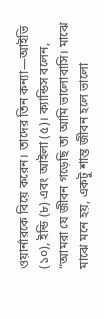ওয়ার্নারকে বিয়ে করেন। তাদের তিন কন্যা—আইভি (১০), ইন্ডি (৮) এবং আইলা (৫)। ক্যান্ডিস বলেন, “আমরা যে জীবন গড়েছি তা আমি ভালোবাসি। মাঝে মাঝে মনে হয়, একটু শান্ত জীবন হলে ভালো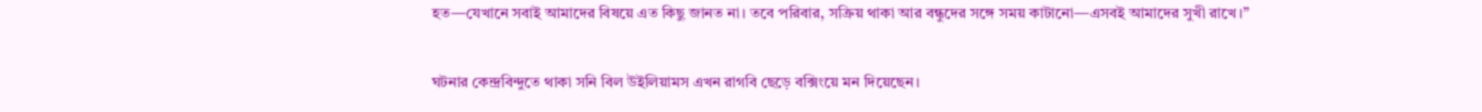হত—যেখানে সবাই আমাদের বিষয়ে এত কিছু জানত না। তবে পরিবার, সক্রিয় থাকা আর বন্ধুদের সঙ্গে সময় কাটানো—এসবই আমাদের সুখী রাখে।”

ঘটনার কেন্দ্রবিন্দুতে থাকা সনি বিল উইলিয়ামস এখন রাগবি ছেড়ে বক্সিংয়ে মন দিয়েছেন।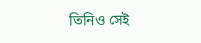তিনিও সেই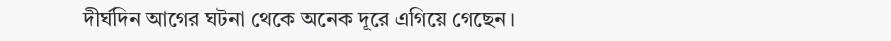দীর্ঘদিন আগের ঘটনা থেকে অনেক দূরে এগিয়ে গেছেন।